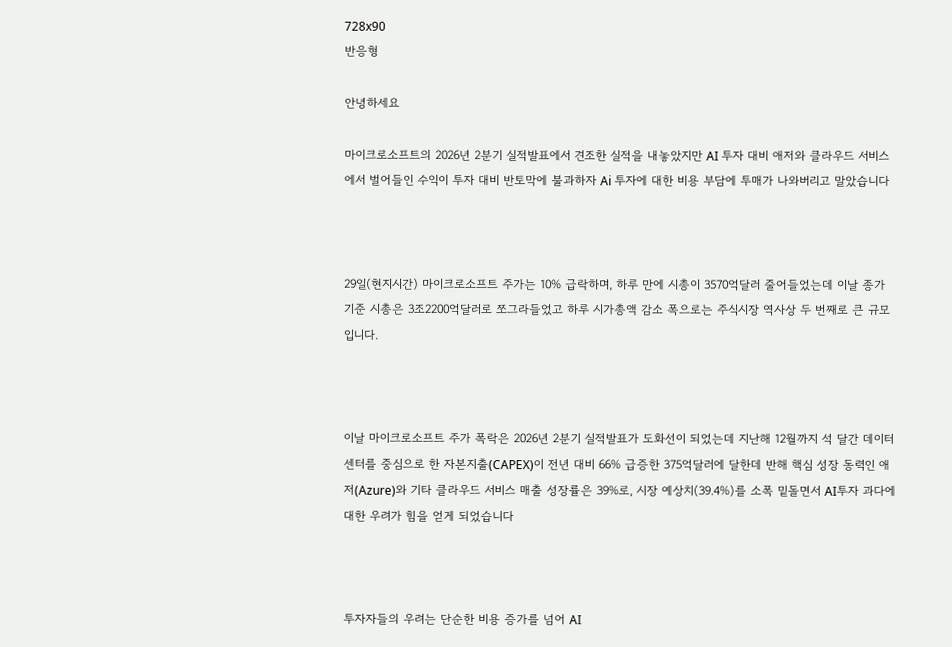728x90
반응형

안녕하세요

마이크로소프트의 2026년 2분기 실적발표에서 견조한 실적을 내놓았지만 AI 투자 대비 애저와 클라우드 서비스에서 벌어들인 수익이 투자 대비 반토막에 불과하자 Ai 투자에 대한 비용 부담에 투매가 나와버리고 말았습니다



29일(현지시간) 마이크로소프트 주가는 10% 급락하며, 하루 만에 시총이 3570억달러 줄어들었는데 이날 종가 기준 시총은 3조2200억달러로 쪼그라들었고 하루 시가총액 감소 폭으로는 주식시장 역사상 두 번째로 큰 규모입니다.



이날 마이크로소프트 주가 폭락은 2026년 2분기 실적발표가 도화선이 되었는데 지난해 12월까지 석 달간 데이터센터를 중심으로 한 자본지출(CAPEX)이 전년 대비 66% 급증한 375억달러에 달한데 반해 핵심 성장 동력인 애저(Azure)와 기타 클라우드 서비스 매출 성장률은 39%로, 시장 예상치(39.4%)를 소폭 밑돌면서 AI투자 과다에 대한 우려가 힘을 얻게 되었습니다



투자자들의 우려는 단순한 비용 증가를 넘어 AI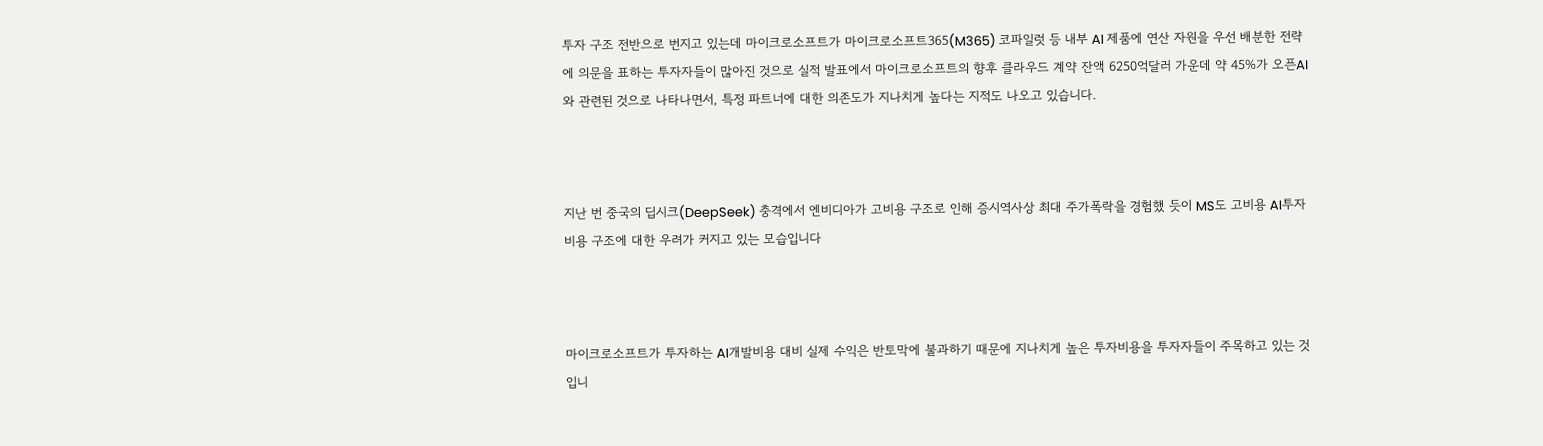투자 구조 전반으로 번지고 있는데 마이크로소프트가 마이크로소프트365(M365) 코파일럿 등 내부 AI 제품에 연산 자원을 우선 배분한 전략에 의문을 표하는 투자자들이 많아진 것으로 실적 발표에서 마이크로소프트의 향후 클라우드 계약 잔액 6250억달러 가운데 약 45%가 오픈AI와 관련된 것으로 나타나면서, 특정 파트너에 대한 의존도가 지나치게 높다는 지적도 나오고 있습니다.



지난 번 중국의 딥시크(DeepSeek) 충격에서 엔비디아가 고비용 구조로 인해 증시역사상 최대 주가폭락을 경험했 듯이 MS도 고비용 AI투자 비용 구조에 대한 우려가 커지고 있는 모습입니다



마이크로소프트가 투자하는 AI개발비용 대비 실제 수익은 반토막에 불과하기 때문에 지나치게 높은 투자비용을 투자자들이 주목하고 있는 것입니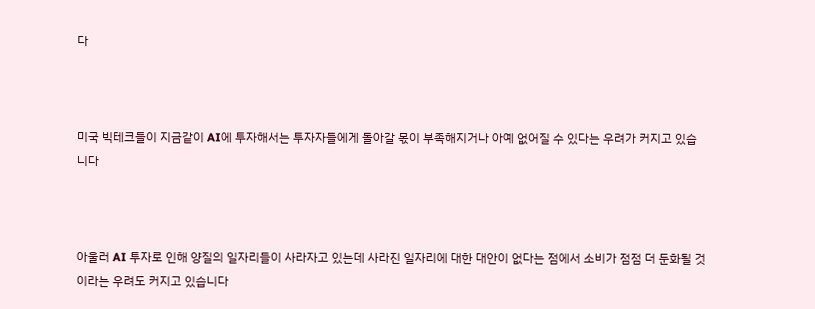다



미국 빅테크들이 지금같이 AI에 투자해서는 투자자들에게 돌아갈 몫이 부족해지거나 아예 없어질 수 있다는 우려가 커지고 있습니다



아울러 AI 투자로 인해 양질의 일자리들이 사라자고 있는데 사라진 일자리에 대한 대안이 없다는 점에서 소비가 점점 더 둔화될 것이라는 우려도 커지고 있습니다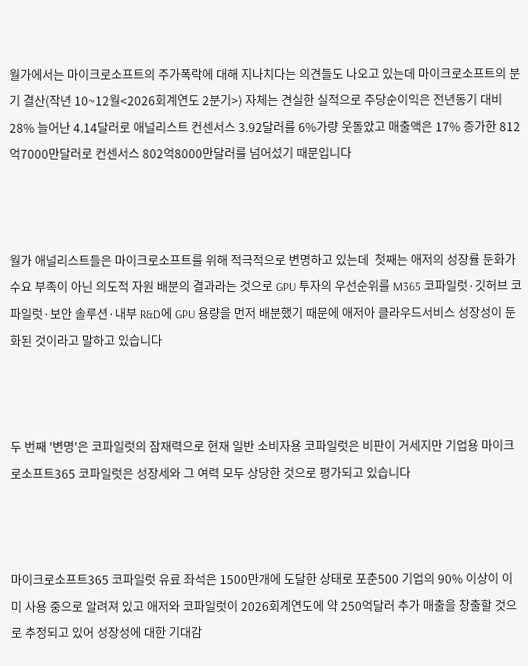월가에서는 마이크로소프트의 주가폭락에 대해 지나치다는 의견들도 나오고 있는데 마이크로소프트의 분기 결산(작년 10~12월<2026회계연도 2분기>) 자체는 견실한 실적으로 주당순이익은 전년동기 대비 28% 늘어난 4.14달러로 애널리스트 컨센서스 3.92달러를 6%가량 웃돌았고 매출액은 17% 증가한 812억7000만달러로 컨센서스 802억8000만달러를 넘어섰기 때문입니다



월가 애널리스트들은 마이크로소프트를 위해 적극적으로 변명하고 있는데  첫째는 애저의 성장률 둔화가 수요 부족이 아닌 의도적 자원 배분의 결과라는 것으로 GPU 투자의 우선순위를 M365 코파일럿·깃허브 코파일럿·보안 솔루션·내부 R&D에 GPU 용량을 먼저 배분했기 때문에 애저아 클라우드서비스 성장성이 둔화된 것이라고 말하고 있습니다



두 번째 '변명'은 코파일럿의 잠재력으로 현재 일반 소비자용 코파일럿은 비판이 거세지만 기업용 마이크로소프트365 코파일럿은 성장세와 그 여력 모두 상당한 것으로 평가되고 있습니다



마이크로소프트365 코파일럿 유료 좌석은 1500만개에 도달한 상태로 포춘500 기업의 90% 이상이 이미 사용 중으로 알려져 있고 애저와 코파일럿이 2026회계연도에 약 250억달러 추가 매출을 창출할 것으로 추정되고 있어 성장성에 대한 기대감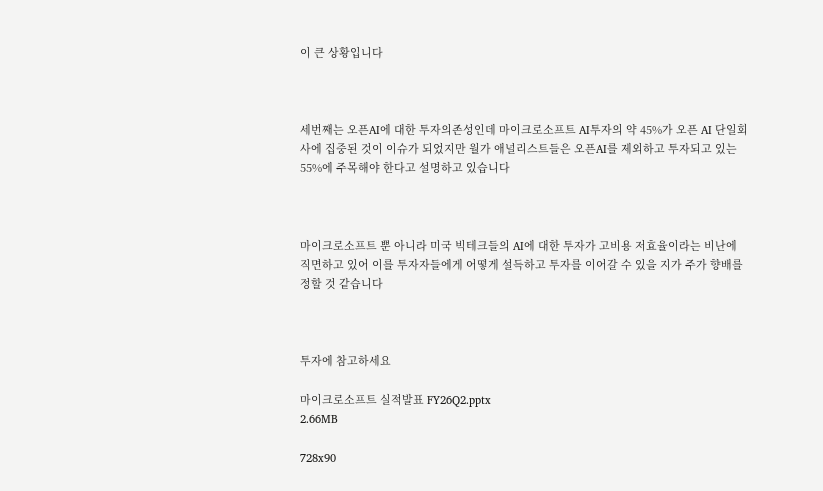이 큰 상황입니다



세번째는 오픈AI에 대한 투자의존성인데 마이크로소프트 AI투자의 약 45%가 오픈 AI 단일회사에 집중된 것이 이슈가 되었지만 월가 애널리스트들은 오픈AI를 제외하고 투자되고 있는 55%에 주목해야 한다고 설명하고 있습니다



마이크로소프트 뿐 아니라 미국 빅테크들의 AI에 대한 투자가 고비용 저효율이라는 비난에 직면하고 있어 이를 투자자들에게 어떻게 설득하고 투자를 이어갈 수 있을 지가 주가 향배를 정할 것 같습니다



투자에 참고하세요

마이크로소프트 실적발표 FY26Q2.pptx
2.66MB

728x90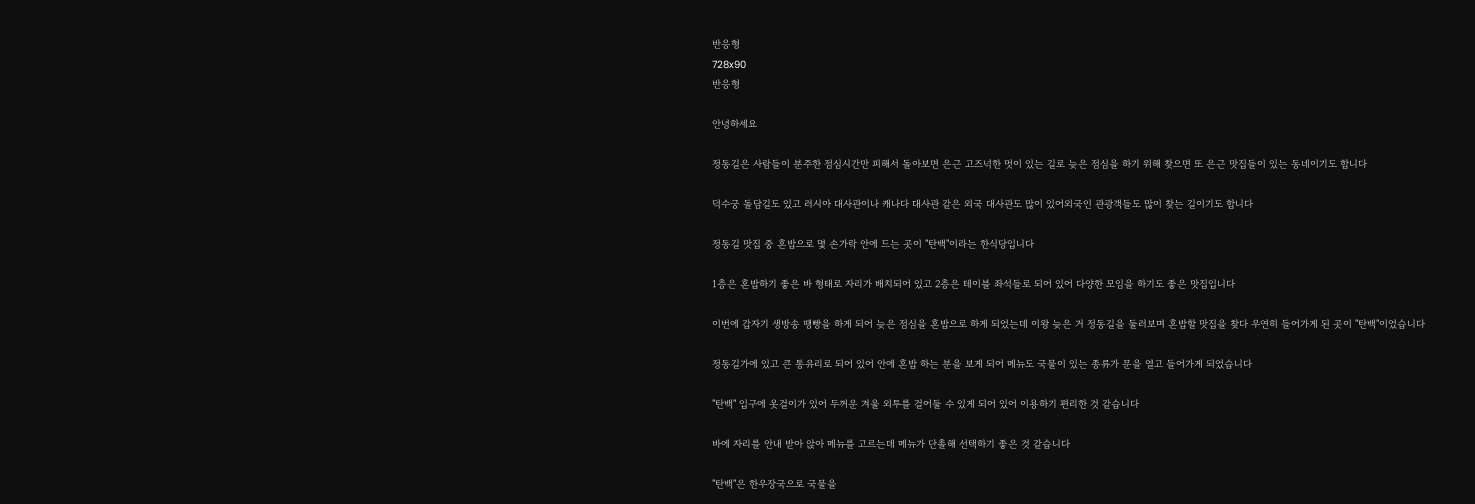반응형
728x90
반응형

안녕하세요

정동길은 사람들이 분주한 점심시간만 피해서 돌아보면 은근 고즈넉한 멋이 있는 길로 늦은 점심을 하기 위해 찾으면 또 은근 맛집들이 있는 동네이기도 합니다

덕수궁 돌담길도 있고 러시아 대사관이나 캐나다 대사관 같은 외국 대사관도 많이 있어외국인 관광객들도 많이 찾는 길이기도 합니다

정동길 맛집 중 혼밥으로 몇 손가락 안에 드는 곳이 "탄백"이라는 한식당입니다

1층은 혼밥하기 좋은 바 형태로 자리가 배치되어 있고 2층은 테이블 좌석들로 되어 있어 다양한 모임을 하기도 좋은 맛집입니다

이번에 갑자기 생방송 땡빵을 하게 되어 늦은 점심을 혼밥으로 하게 되었는데 이왕 늦은 거 정동길을 둘러보며 혼밥할 맛집을 찾다 우연히 들어가게 된 곳이 "탄백"이었습니다

정동길가에 있고 큰 통유리로 되어 있어 안에 혼밥 하는 분을 보게 되어 메뉴도 국물이 있는 종류가 문을 열고 들어가게 되었습니다

"탄백" 입구에 옷걸이가 있어 두꺼운 겨울 외투를 걸어둘 수 있게 되어 있어 이용하기 편리한 것 같습니다

바에 자리를 안내 받아 앉아 메뉴를 고르는데 메뉴가 단촐해 선택하기 좋은 것 같습니다

"탄백"은 한우장국으로 국물을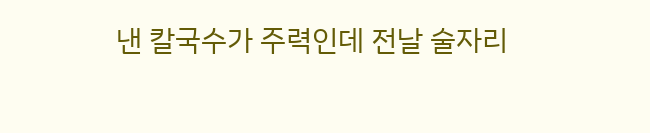낸 칼국수가 주력인데 전날 술자리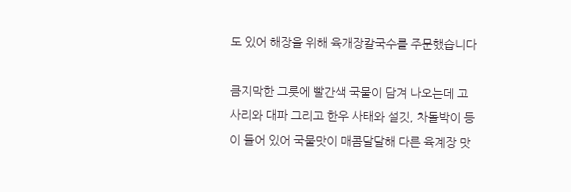도 있어 해장을 위해 육개장칼국수를 주문했습니다

큼지막한 그릇에 빨간색 국물이 담겨 나오는데 고사리와 대파 그리고 한우 사태와 설깃, 차돌박이 등이 들어 있어 국물맛이 매콤달달해 다른 육계장 맛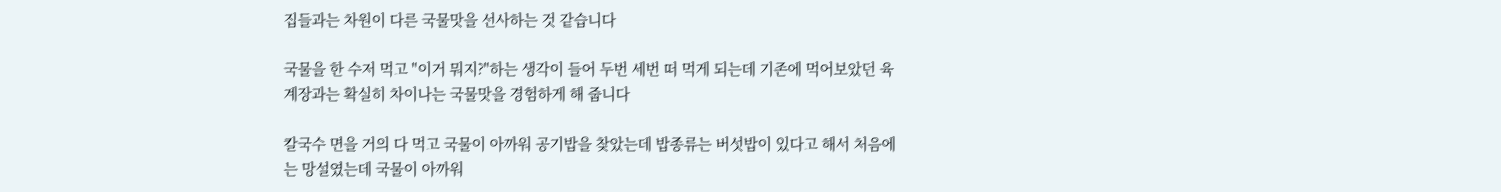집들과는 차원이 다른 국물맛을 선사하는 것 같습니다

국물을 한 수저 먹고 "이거 뭐지?"하는 생각이 들어 두번 세번 떠 먹게 되는데 기존에 먹어보았던 육계장과는 확실히 차이나는 국물맛을 경험하게 해 줍니다

칼국수 면을 거의 다 먹고 국물이 아까워 공기밥을 찾았는데 밥종류는 버섯밥이 있다고 해서 처음에는 망설였는데 국물이 아까워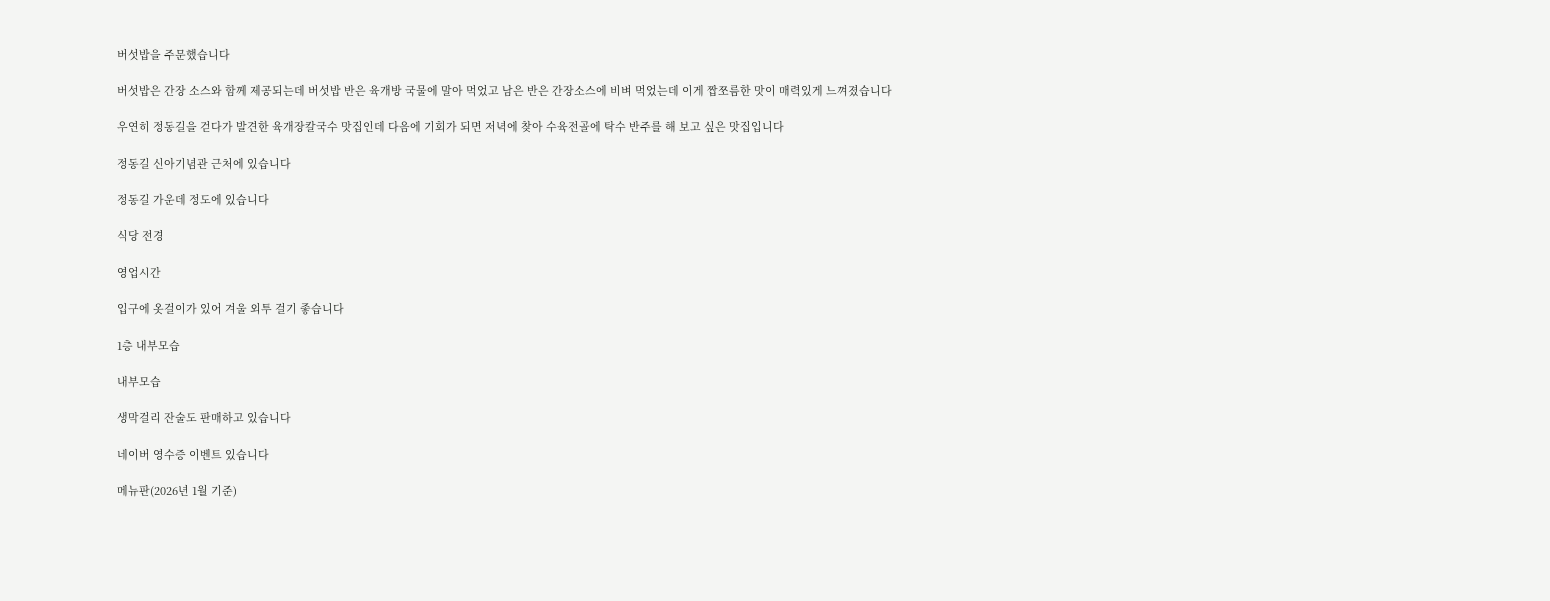버섯밥을 주문했습니다

버섯밥은 간장 소스와 함께 제공되는데 버섯밥 반은 육개방 국물에 말아 먹었고 남은 반은 간장소스에 비벼 먹었는데 이게 짭쪼름한 맛이 매력있게 느껴졌습니다

우연히 정동길을 걷다가 발견한 육개장칼국수 맛집인데 다음에 기회가 되면 저녁에 찾아 수육전골에 탁수 반주를 해 보고 싶은 맛집입니다

정동길 신아기념관 근처에 있습니다

정동길 가운데 정도에 있습니다

식당 전경

영업시간

입구에 옷걸이가 있어 겨울 외투 걸기 좋습니다

1층 내부모습

내부모습

생막걸리 잔술도 판매하고 있습니다

네이버 영수증 이벤트 있습니다

메뉴판(2026년 1월 기준)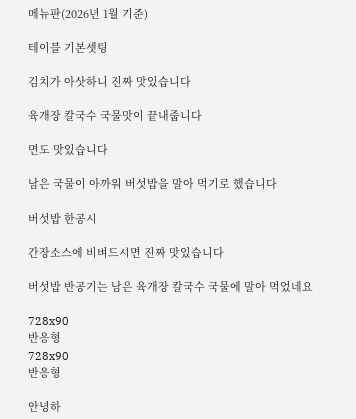메뉴판(2026년 1월 기준)

테이블 기본셋팅

김치가 아삿하니 진짜 맛있습니다

육개장 칼국수 국물맛이 끝내줍니다

면도 맛있습니다

남은 국물이 아까워 버섯밥을 말아 먹기로 했습니다

버섯밥 한공시

간장소스에 비벼드시면 진짜 맛있습니다

버섯밥 반공기는 남은 육개장 칼국수 국물에 말아 먹었네요

728x90
반응형
728x90
반응형

안녕하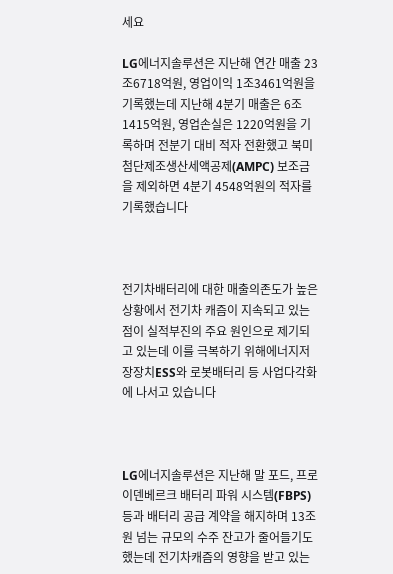세요

LG에너지솔루션은 지난해 연간 매출 23조6718억원, 영업이익 1조3461억원을 기록했는데 지난해 4분기 매출은 6조1415억원, 영업손실은 1220억원을 기록하며 전분기 대비 적자 전환했고 북미 첨단제조생산세액공제(AMPC) 보조금을 제외하면 4분기 4548억원의 적자를 기록했습니다



전기차배터리에 대한 매출의존도가 높은 상황에서 전기차 캐즘이 지속되고 있는 점이 실적부진의 주요 원인으로 제기되고 있는데 이를 극복하기 위해에너지저장장치ESS와 로봇배터리 등 사업다각화에 나서고 있습니다



LG에너지솔루션은 지난해 말 포드, 프로이덴베르크 배터리 파워 시스템(FBPS) 등과 배터리 공급 계약을 해지하며 13조원 넘는 규모의 수주 잔고가 줄어들기도 했는데 전기차캐즘의 영향을 받고 있는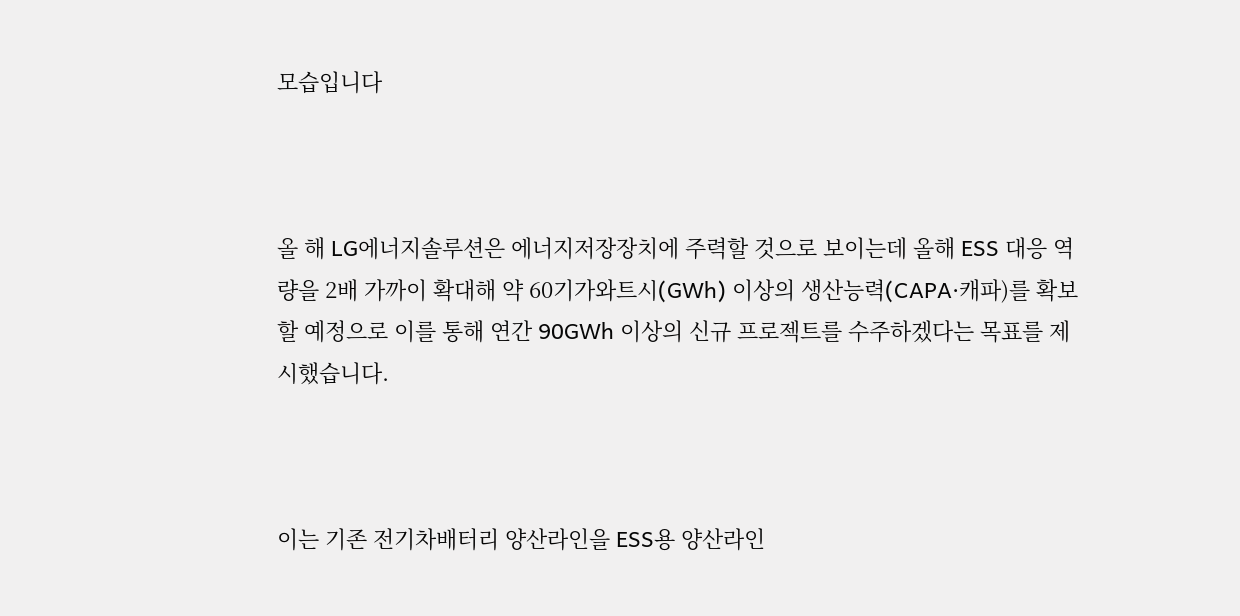모습입니다



올 해 LG에너지솔루션은 에너지저장장치에 주력할 것으로 보이는데 올해 ESS 대응 역량을 2배 가까이 확대해 약 60기가와트시(GWh) 이상의 생산능력(CAPA·캐파)를 확보할 예정으로 이를 통해 연간 90GWh 이상의 신규 프로젝트를 수주하겠다는 목표를 제시했습니다.



이는 기존 전기차배터리 양산라인을 ESS용 양산라인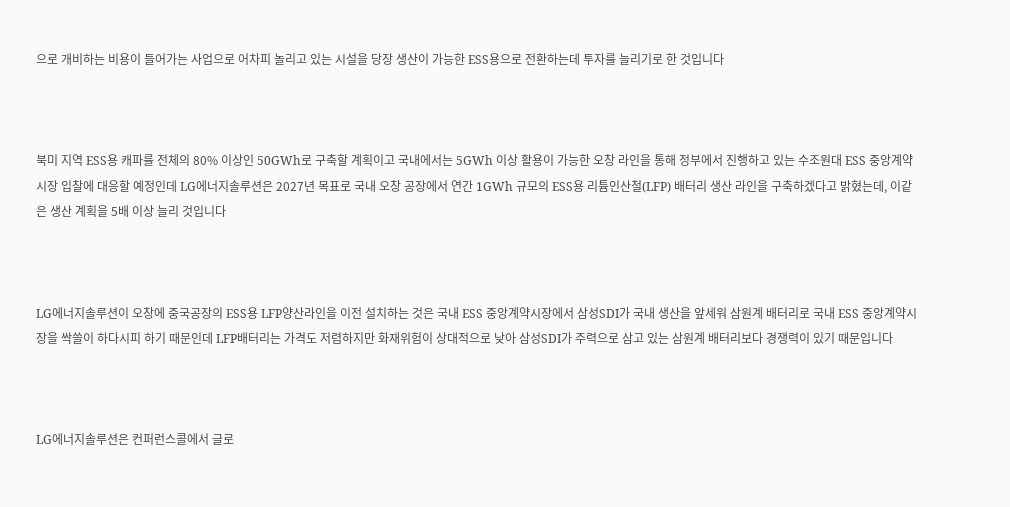으로 개비하는 비용이 들어가는 사업으로 어차피 놀리고 있는 시설을 당장 생산이 가능한 ESS용으로 전환하는데 투자를 늘리기로 한 것입니다



북미 지역 ESS용 캐파를 전체의 80% 이상인 50GWh로 구축할 계획이고 국내에서는 5GWh 이상 활용이 가능한 오창 라인을 통해 정부에서 진행하고 있는 수조원대 ESS 중앙계약시장 입찰에 대응할 예정인데 LG에너지솔루션은 2027년 목표로 국내 오창 공장에서 연간 1GWh 규모의 ESS용 리튬인산철(LFP) 배터리 생산 라인을 구축하겠다고 밝혔는데, 이같은 생산 계획을 5배 이상 늘리 것입니다



LG에너지솔루션이 오창에 중국공장의 ESS용 LFP양산라인을 이전 설치하는 것은 국내 ESS 중앙계약시장에서 삼성SDI가 국내 생산을 앞세워 삼원계 배터리로 국내 ESS 중앙계약시장을 싹쓸이 하다시피 하기 때문인데 LFP배터리는 가격도 저렴하지만 화재위험이 상대적으로 낮아 삼성SDI가 주력으로 삼고 있는 삼원계 배터리보다 경쟁력이 있기 때문입니다



LG에너지솔루션은 컨퍼런스콜에서 글로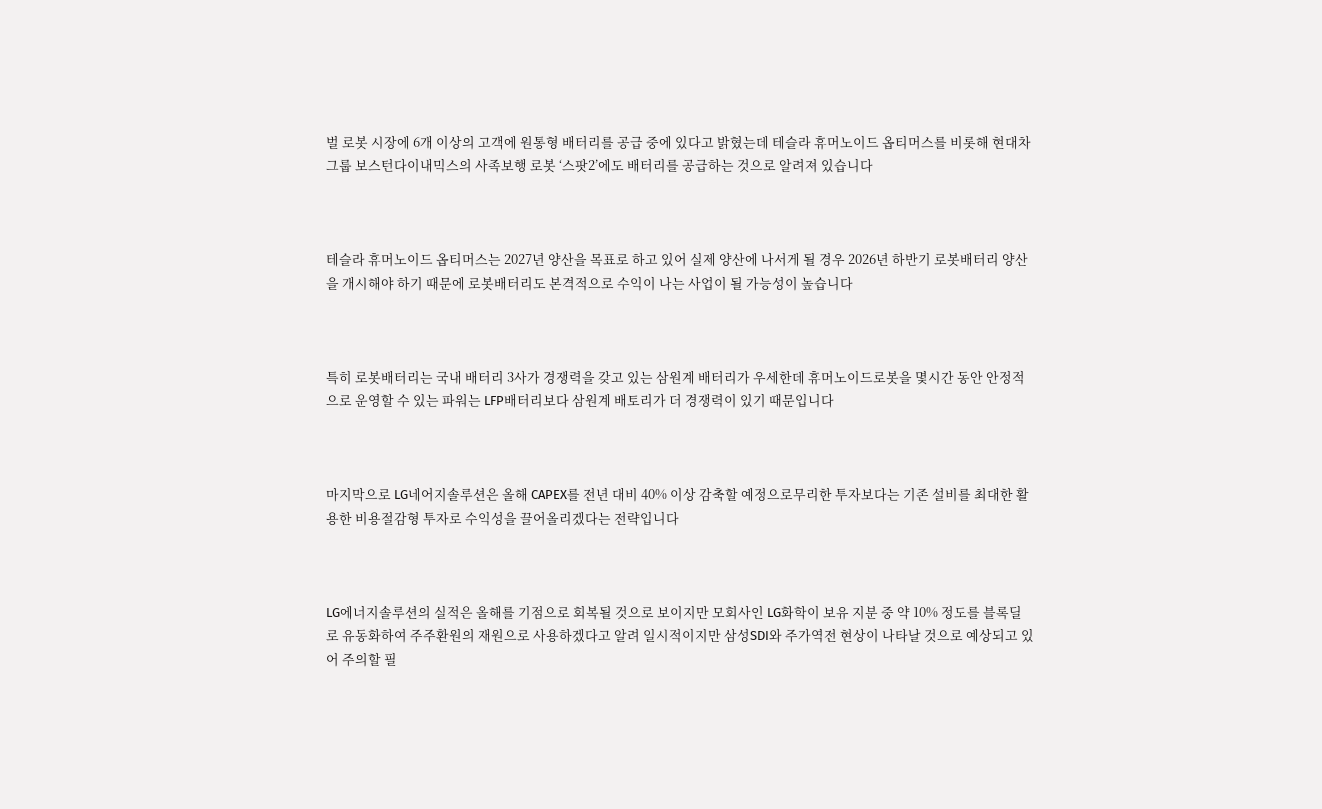벌 로봇 시장에 6개 이상의 고객에 원통형 배터리를 공급 중에 있다고 밝혔는데 테슬라 휴머노이드 옵티머스를 비롯해 현대차그룹 보스턴다이내믹스의 사족보행 로봇 ‘스팟2’에도 배터리를 공급하는 것으로 알려져 있습니다



테슬라 휴머노이드 옵티머스는 2027년 양산을 목표로 하고 있어 실제 양산에 나서게 될 경우 2026년 하반기 로봇배터리 양산을 개시해야 하기 때문에 로봇배터리도 본격적으로 수익이 나는 사업이 될 가능성이 높습니다



특히 로봇배터리는 국내 배터리 3사가 경쟁력을 갖고 있는 삼원계 배터리가 우세한데 휴머노이드로봇을 몇시간 동안 안정적으로 운영할 수 있는 파워는 LFP배터리보다 삼원계 배토리가 더 경쟁력이 있기 때문입니다



마지막으로 LG네어지솔루션은 올해 CAPEX를 전년 대비 40% 이상 감축할 예정으로무리한 투자보다는 기존 설비를 최대한 활용한 비용절감형 투자로 수익성을 끌어올리겠다는 전략입니다



LG에너지솔루션의 실적은 올해를 기점으로 회복될 것으로 보이지만 모회사인 LG화학이 보유 지분 중 약 10% 정도를 블록딜로 유동화하여 주주환원의 재원으로 사용하겠다고 알려 일시적이지만 삼성SDI와 주가역전 현상이 나타날 것으로 예상되고 있어 주의할 필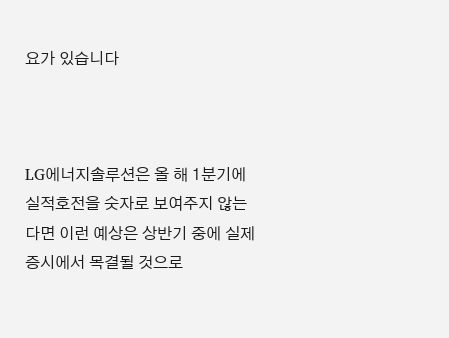요가 있습니다



LG에너지솔루션은 올 해 1분기에 실적호전을 숫자로 보여주지 않는다면 이런 예상은 상반기 중에 실제 증시에서 목결될 것으로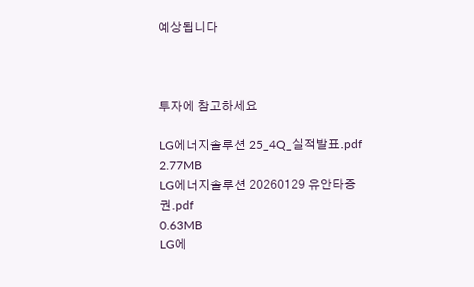예상됩니다



투자에 참고하세요

LG에너지솔루션 25_4Q_실적발표.pdf
2.77MB
LG에너지솔루션 20260129 유안타증권.pdf
0.63MB
LG에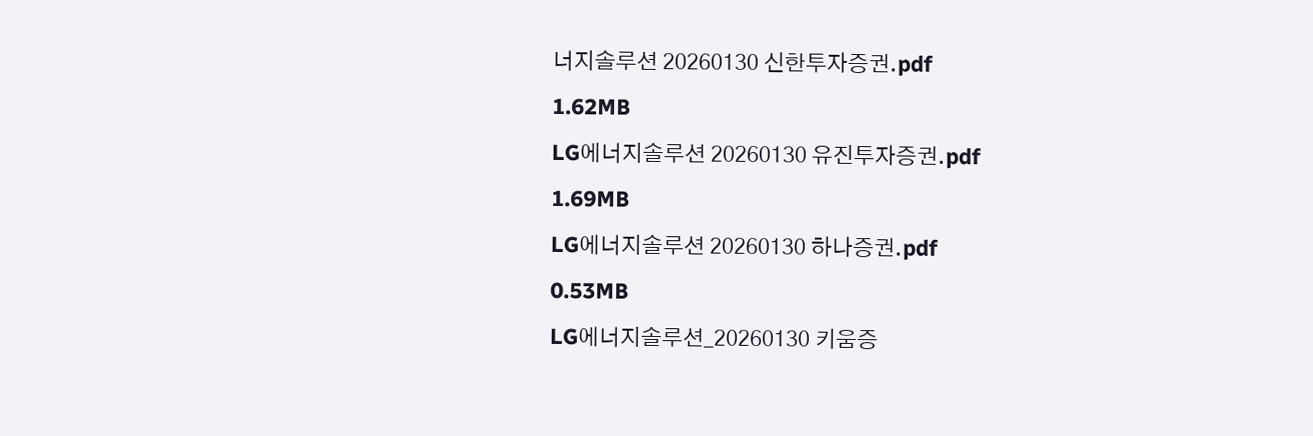너지솔루션 20260130 신한투자증권.pdf
1.62MB
LG에너지솔루션 20260130 유진투자증권.pdf
1.69MB
LG에너지솔루션 20260130 하나증권.pdf
0.53MB
LG에너지솔루션_20260130 키움증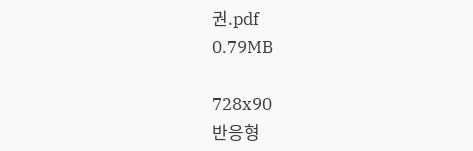권.pdf
0.79MB

728x90
반응형